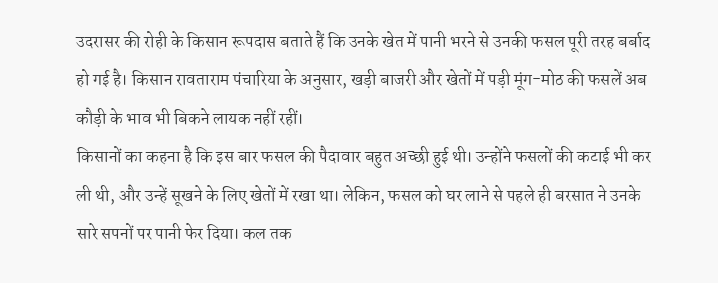उदरासर की रोही के किसान रूपदास बताते हैं कि उनके खेत में पानी भरने से उनकी फसल पूरी तरह बर्बाद हो गई है। किसान रावताराम पंचारिया के अनुसार, खड़ी बाजरी और खेतों में पड़ी मूंग-मोठ की फसलें अब कौड़ी के भाव भी बिकने लायक नहीं रहीं।
किसानों का कहना है कि इस बार फसल की पैदावार बहुत अच्छी हुई थी। उन्होंने फसलों की कटाई भी कर ली थी, और उन्हें सूखने के लिए खेतों में रखा था। लेकिन, फसल को घर लाने से पहले ही बरसात ने उनके सारे सपनों पर पानी फेर दिया। कल तक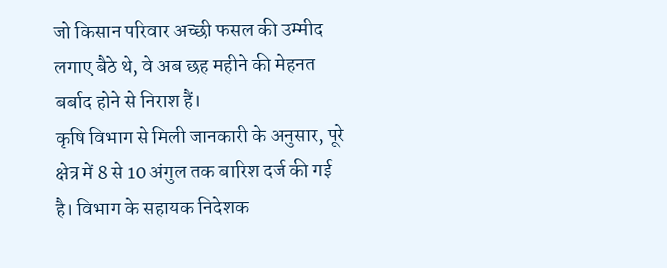जो किसान परिवार अच्छी फसल की उम्मीद लगाए बैठे थे, वे अब छह महीने की मेहनत बर्बाद होने से निराश हैं।
कृषि विभाग से मिली जानकारी के अनुसार, पूरे क्षेत्र में 8 से 10 अंगुल तक बारिश दर्ज की गई है। विभाग के सहायक निदेशक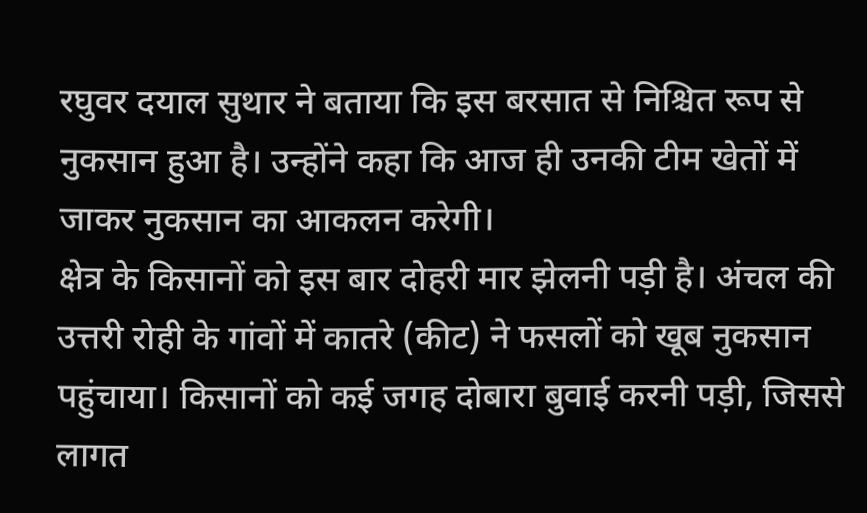रघुवर दयाल सुथार ने बताया कि इस बरसात से निश्चित रूप से नुकसान हुआ है। उन्होंने कहा कि आज ही उनकी टीम खेतों में जाकर नुकसान का आकलन करेगी।
क्षेत्र के किसानों को इस बार दोहरी मार झेलनी पड़ी है। अंचल की उत्तरी रोही के गांवों में कातरे (कीट) ने फसलों को खूब नुकसान पहुंचाया। किसानों को कई जगह दोबारा बुवाई करनी पड़ी, जिससे लागत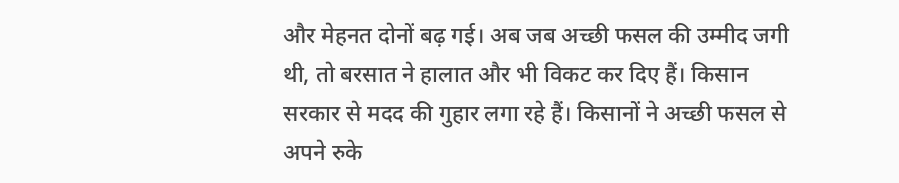और मेहनत दोनों बढ़ गई। अब जब अच्छी फसल की उम्मीद जगी थी, तो बरसात ने हालात और भी विकट कर दिए हैं। किसान सरकार से मदद की गुहार लगा रहे हैं। किसानों ने अच्छी फसल से अपने रुके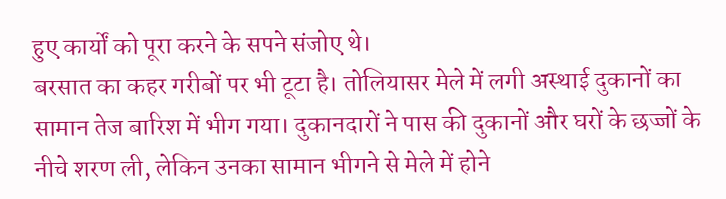हुए कार्यों को पूरा करने के सपने संजोए थे।
बरसात का कहर गरीबों पर भी टूटा है। तोलियासर मेले में लगी अस्थाई दुकानों का सामान तेज बारिश में भीग गया। दुकानदारों ने पास की दुकानों और घरों के छज्जों के नीचे शरण ली, लेकिन उनका सामान भीगने से मेले में होने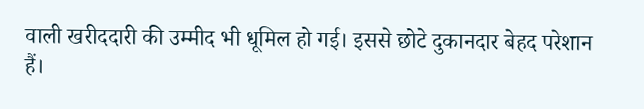वाली खरीददारी की उम्मीद भी धूमिल हो गई। इससे छोटे दुकानदार बेहद परेशान हैं।